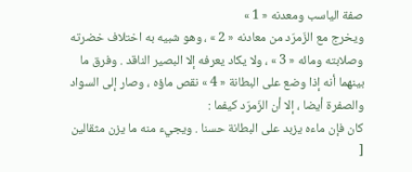صفة الياسب ومعدنه « 1 »
ويخرج مع الزّمرّد من معادنه « 2 » ، وهو شبيه به اختلاف خضرته وصلابته ومائه « 3 » ، ولا يكاد يعرفه إلا البصير الناقد . وفرق ما بينهما أنه إذا وضع على البطانة « 4 » نقص ماؤه ، وصار إلى السواد والصفرة أيضا ، إلا أن الزّمرّد كيفما :
كان فإن ماءه يزبد على البطانة حسنا . ويجيء منه ما يزن مثقالين [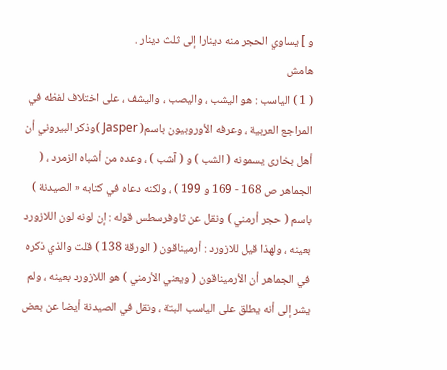و ] يساوي الحجر منه دينارا إلى ثلث دينار .
هامش
( 1 ) الياسب : هو اليشب ، واليصب ، واليشف ، على اختلاف لفظه في المراجع العربية ، وعرفه الأوروبيون باسم( Jasper )وذكر البيروني أن أهل بخارى يسمونه ( الشب ) و ( آشب ) ، وعده من أشباه الزمرد ، ( الجماهر ص 168 - 169 و 199 ) ، ولكنه دعاه في كتابه « الصيدنة ) باسم ( حجر أرمني ) ونقل عن ثاوفرسطس قوله : إن لونه لون اللازورد بعينه ، ولهذا قيل للازورد : أرميناقون ( الورقة 138 ) قلت والذي ذكره في الجماهر أن الأرميناقون ( ويعني الأرمني ) هو اللازورد بعينه ، ولم يشر إلى أنه يطلق على الياسب البتة ، ونقل في الصيدنة أيضا عن بعض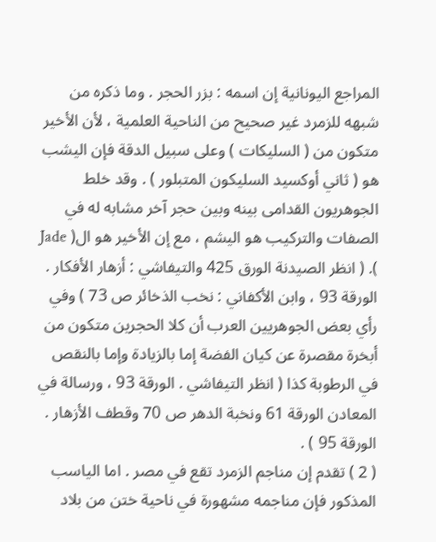المراجع اليونانية إن اسمه : بزر الحجر . وما ذكره من شبهه للزمرد غير صحيح من الناحية العلمية ، لأن الأخير متكون من ( السليكات ) وعلى سبيل الدقة فإن اليشب هو ( ثاني أوكسيد السليكون المتبلور ) . وقد خلط الجوهريون القدامى بينه وبين حجر آخر مشابه له في الصفات والتركيب هو اليشم ، مع إن الأخير هو ال( Jade ). ( انظر الصيدنة الورق 425 والتيفاشي : أزهار الأفكار . الورقة 93 ، وابن الأكفاني : نخب الذخائر ص 73 ) وفي رأي بعض الجوهريين العرب أن كلا الحجرين متكون من أبخرة مقصرة عن كيان الفضة إما بالزيادة وإما بالنقص في الرطوبة كذا ( انظر التيفاشي . الورقة 93 ، ورسالة في المعادن الورقة 61 ونخبة الدهر ص 70 وقطف الأزهار . الورقة 95 ) .
( 2 ) تقدم إن مناجم الزمرد تقع في مصر . اما الياسب المذكور فإن مناجمه مشهورة في ناحية ختن من بلاد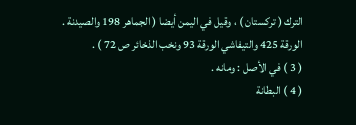الترك ( تركستان ) ، وقيل في اليمن أيضا ( الجماهر 198 والصيدنة . الورقة 425 والتيفاشي الورقة 93 ونخب الذخائر ص 72 ) .
( 3 ) في الأصل : ومانه .
( 4 ) البطانة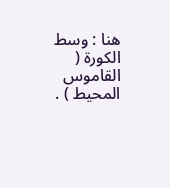هنا : وسط الكورة ( القاموس المحيط ) .